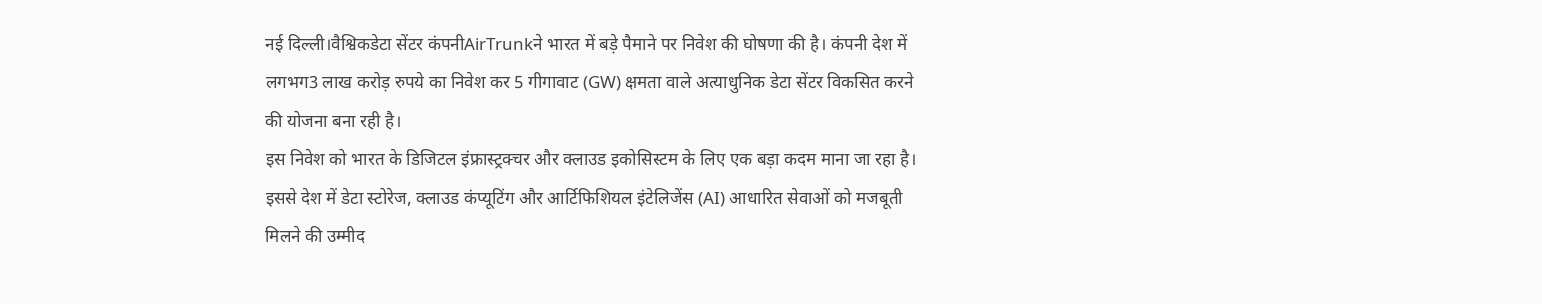नई दिल्ली।वैश्विकडेटा सेंटर कंपनीAirTrunkने भारत में बड़े पैमाने पर निवेश की घोषणा की है। कंपनी देश में लगभग3 लाख करोड़ रुपये का निवेश कर 5 गीगावाट (GW) क्षमता वाले अत्याधुनिक डेटा सेंटर विकसित करने की योजना बना रही है।
इस निवेश को भारत के डिजिटल इंफ्रास्ट्रक्चर और क्लाउड इकोसिस्टम के लिए एक बड़ा कदम माना जा रहा है। इससे देश में डेटा स्टोरेज, क्लाउड कंप्यूटिंग और आर्टिफिशियल इंटेलिजेंस (AI) आधारित सेवाओं को मजबूती मिलने की उम्मीद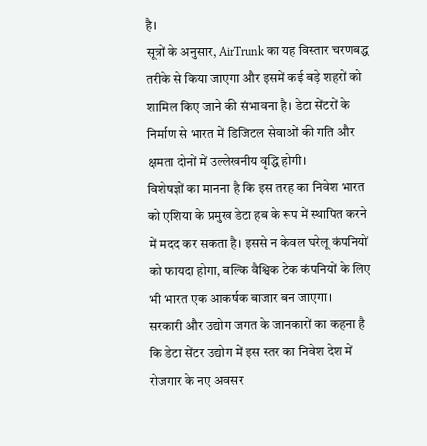है।
सूत्रों के अनुसार, AirTrunk का यह विस्तार चरणबद्ध तरीके से किया जाएगा और इसमें कई बड़े शहरों को शामिल किए जाने की संभावना है। डेटा सेंटरों के निर्माण से भारत में डिजिटल सेवाओं की गति और क्षमता दोनों में उल्लेखनीय वृद्धि होगी।
विशेषज्ञों का मानना है कि इस तरह का निवेश भारत को एशिया के प्रमुख डेटा हब के रूप में स्थापित करने में मदद कर सकता है। इससे न केवल घरेलू कंपनियों को फायदा होगा, बल्कि वैश्विक टेक कंपनियों के लिए भी भारत एक आकर्षक बाजार बन जाएगा।
सरकारी और उद्योग जगत के जानकारों का कहना है कि डेटा सेंटर उद्योग में इस स्तर का निवेश देश में रोजगार के नए अवसर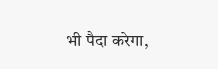भी पैदा करेगा,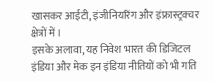खासकर आईटी, इंजीनियरिंग और इंफ्रास्ट्रक्चर क्षेत्रों में।
इसके अलावा, यह निवेश भारत की डिजिटल इंडिया और मेक इन इंडिया नीतियों को भी गति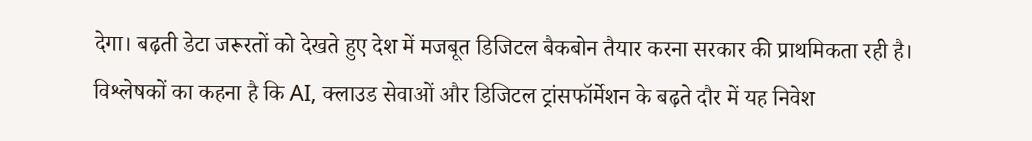देगा। बढ़ती डेटा जरूरतों को देखते हुए देश में मजबूत डिजिटल बैकबोन तैयार करना सरकार की प्राथमिकता रही है।
विश्लेषकों का कहना है कि AI, क्लाउड सेवाओं और डिजिटल ट्रांसफॉर्मेशन के बढ़ते दौर में यह निवेश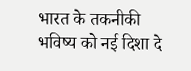भारत के तकनीकी भविष्य को नई दिशा दे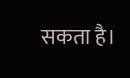सकता है।